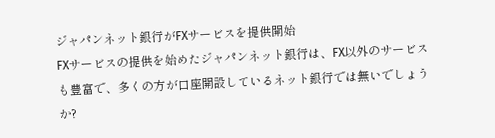ジャパンネット銀行がFXサービスを提供開始
FXサービスの提供を始めたジャパンネット銀行は、FX以外のサービスも豊富で、多くの方が口座開設しているネット銀行では無いでしょうか?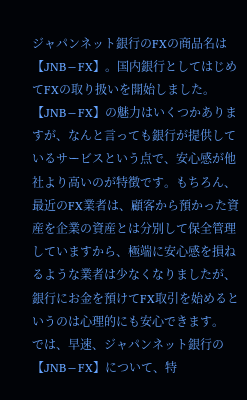ジャパンネット銀行のFXの商品名は【JNB−FX】。国内銀行としてはじめてFXの取り扱いを開始しました。
【JNB−FX】の魅力はいくつかありますが、なんと言っても銀行が提供しているサービスという点で、安心感が他社より高いのが特徴です。もちろん、最近のFX業者は、顧客から預かった資産を企業の資産とは分別して保全管理していますから、極端に安心感を損ねるような業者は少なくなりましたが、銀行にお金を預けてFX取引を始めるというのは心理的にも安心できます。
では、早速、ジャパンネット銀行の【JNB−FX】について、特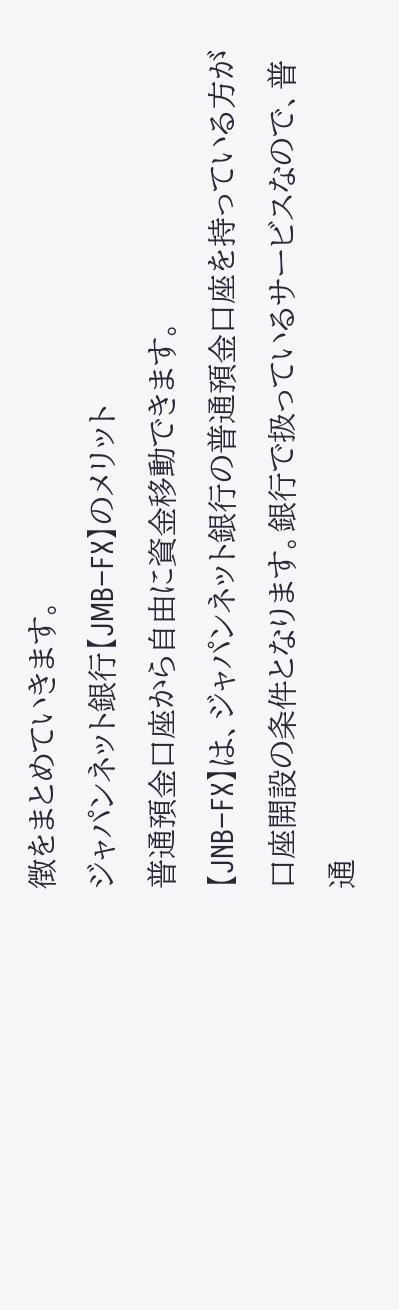徴をまとめていきます。
ジャパンネット銀行【JMB−FX】のメリット
普通預金口座から自由に資金移動できます。
【JNB−FX】は、ジャパンネット銀行の普通預金口座を持っている方が口座開設の条件となります。銀行で扱っているサービスなので、普通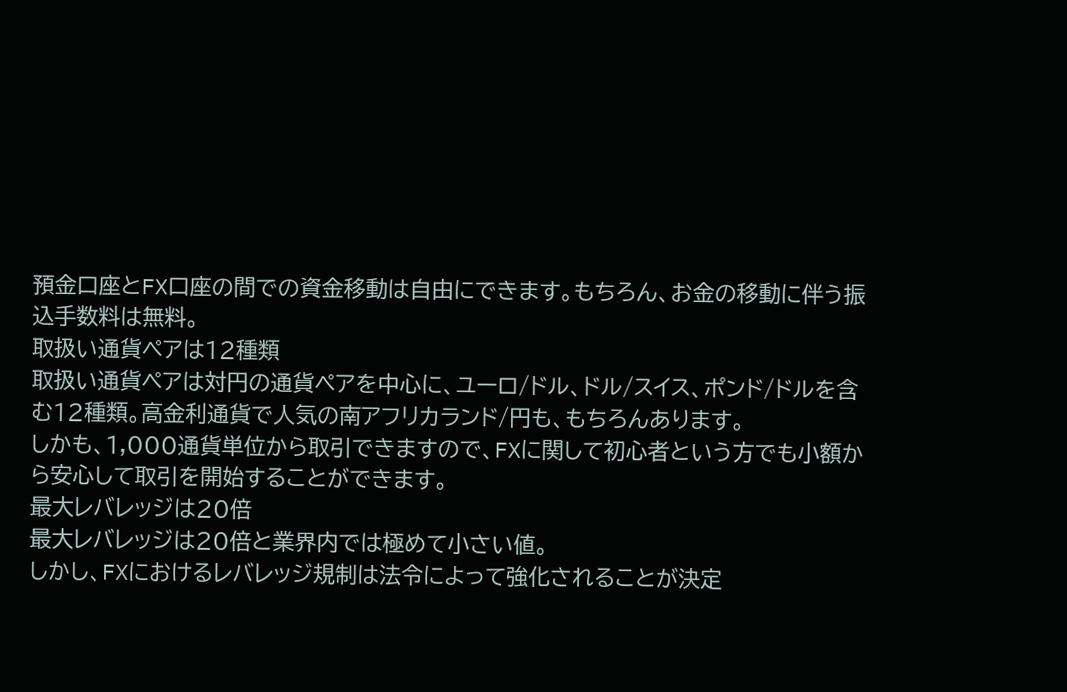預金口座とFX口座の間での資金移動は自由にできます。もちろん、お金の移動に伴う振込手数料は無料。
取扱い通貨ペアは12種類
取扱い通貨ペアは対円の通貨ペアを中心に、ユーロ/ドル、ドル/スイス、ポンド/ドルを含む12種類。高金利通貨で人気の南アフリカランド/円も、もちろんあります。
しかも、1,000通貨単位から取引できますので、FXに関して初心者という方でも小額から安心して取引を開始することができます。
最大レバレッジは20倍
最大レバレッジは20倍と業界内では極めて小さい値。
しかし、FXにおけるレバレッジ規制は法令によって強化されることが決定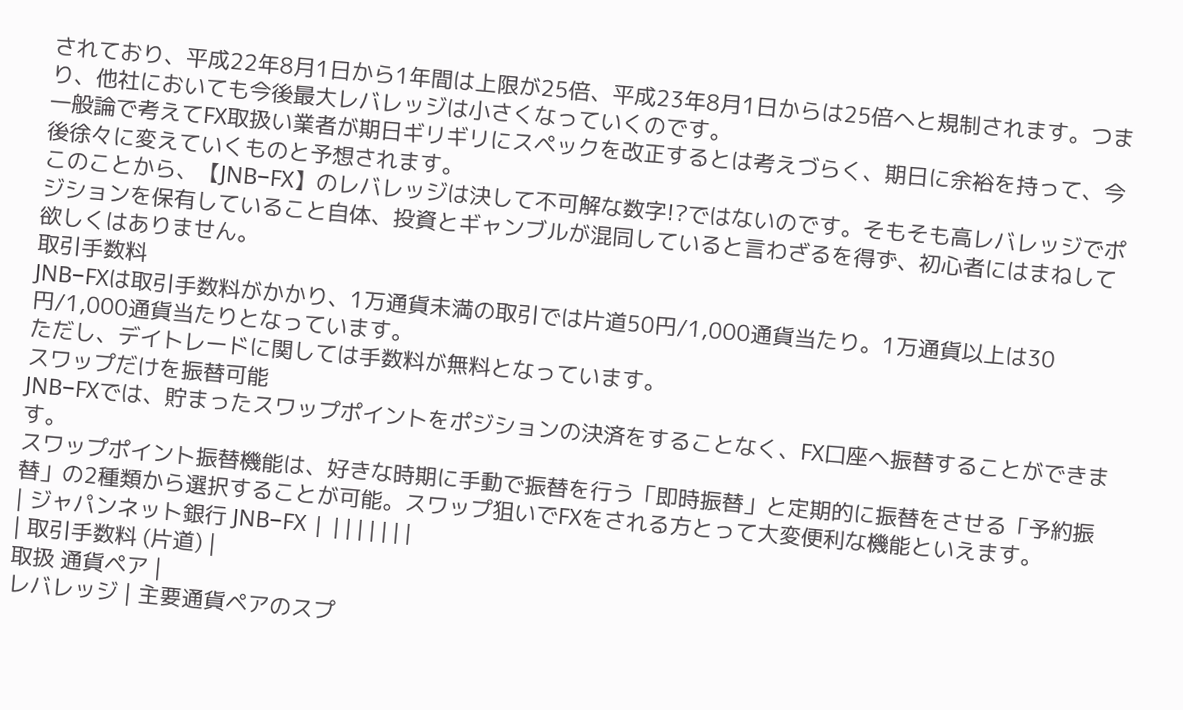されており、平成22年8月1日から1年間は上限が25倍、平成23年8月1日からは25倍へと規制されます。つまり、他社においても今後最大レバレッジは小さくなっていくのです。
一般論で考えてFX取扱い業者が期日ギリギリにスペックを改正するとは考えづらく、期日に余裕を持って、今後徐々に変えていくものと予想されます。
このことから、【JNB−FX】のレバレッジは決して不可解な数字!?ではないのです。そもそも高レバレッジでポジションを保有していること自体、投資とギャンブルが混同していると言わざるを得ず、初心者にはまねして欲しくはありません。
取引手数料
JNB−FXは取引手数料がかかり、1万通貨未満の取引では片道50円/1,000通貨当たり。1万通貨以上は30円/1,000通貨当たりとなっています。
ただし、デイトレードに関しては手数料が無料となっています。
スワップだけを振替可能
JNB−FXでは、貯まったスワップポイントをポジションの決済をすることなく、FX口座へ振替することができます。
スワップポイント振替機能は、好きな時期に手動で振替を行う「即時振替」と定期的に振替をさせる「予約振替」の2種類から選択することが可能。スワップ狙いでFXをされる方とって大変便利な機能といえます。
| ジャパンネット銀行 JNB−FX | |||||||
| 取引手数料 (片道) |
取扱 通貨ペア |
レバレッジ | 主要通貨ペアのスプ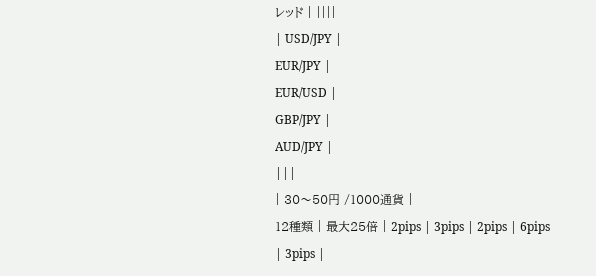レッド | ||||
| USD/JPY |
EUR/JPY |
EUR/USD |
GBP/JPY |
AUD/JPY |
|||
| 30〜50円 /1000通貨 |
12種類 | 最大25倍 | 2pips | 3pips | 2pips | 6pips | 3pips |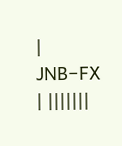| JNB−FX | |||||||